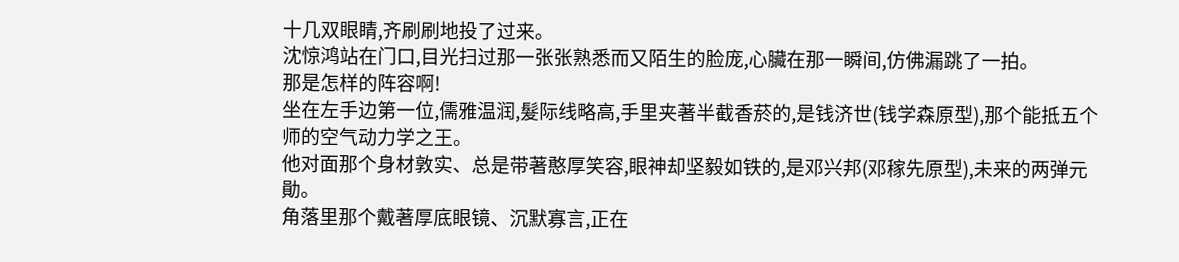十几双眼睛,齐刷刷地投了过来。
沈惊鸿站在门口,目光扫过那一张张熟悉而又陌生的脸庞,心臟在那一瞬间,仿佛漏跳了一拍。
那是怎样的阵容啊!
坐在左手边第一位,儒雅温润,髮际线略高,手里夹著半截香菸的,是钱济世(钱学森原型),那个能抵五个师的空气动力学之王。
他对面那个身材敦实、总是带著憨厚笑容,眼神却坚毅如铁的,是邓兴邦(邓稼先原型),未来的两弹元勛。
角落里那个戴著厚底眼镜、沉默寡言,正在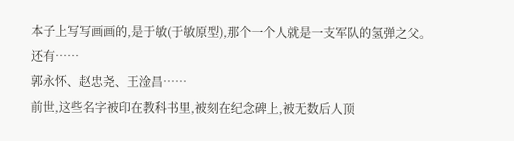本子上写写画画的,是于敏(于敏原型),那个一个人就是一支军队的氢弹之父。
还有……
郭永怀、赵忠尧、王淦昌……
前世,这些名字被印在教科书里,被刻在纪念碑上,被无数后人顶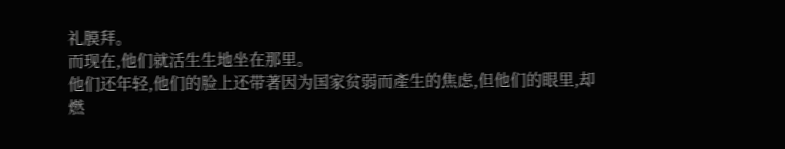礼膜拜。
而现在,他们就活生生地坐在那里。
他们还年轻,他们的脸上还带著因为国家贫弱而產生的焦虑,但他们的眼里,却燃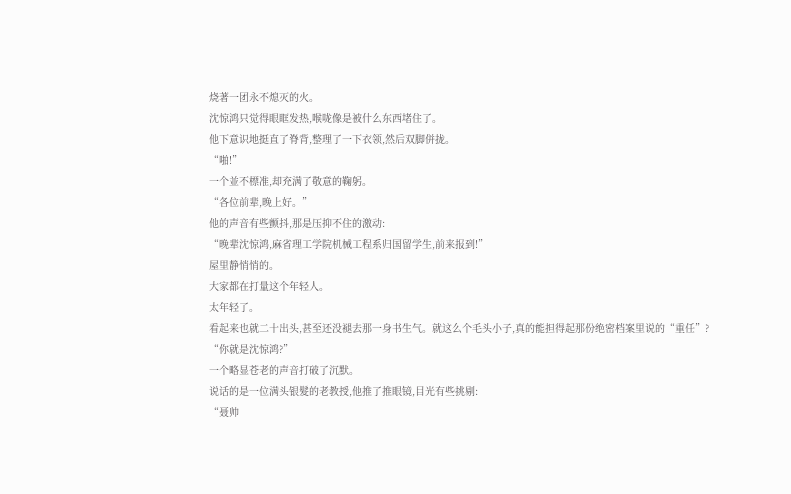烧著一团永不熄灭的火。
沈惊鸿只觉得眼眶发热,喉咙像是被什么东西堵住了。
他下意识地挺直了脊背,整理了一下衣领,然后双脚併拢。
“啪!”
一个並不標准,却充满了敬意的鞠躬。
“各位前辈,晚上好。”
他的声音有些颤抖,那是压抑不住的激动:
“晚辈沈惊鸿,麻省理工学院机械工程系归国留学生,前来报到!”
屋里静悄悄的。
大家都在打量这个年轻人。
太年轻了。
看起来也就二十出头,甚至还没褪去那一身书生气。就这么个毛头小子,真的能担得起那份绝密档案里说的“重任”?
“你就是沈惊鸿?”
一个略显苍老的声音打破了沉默。
说话的是一位满头银髮的老教授,他推了推眼镜,目光有些挑剔:
“聂帅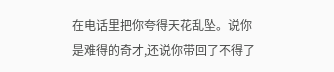在电话里把你夸得天花乱坠。说你是难得的奇才,还说你带回了不得了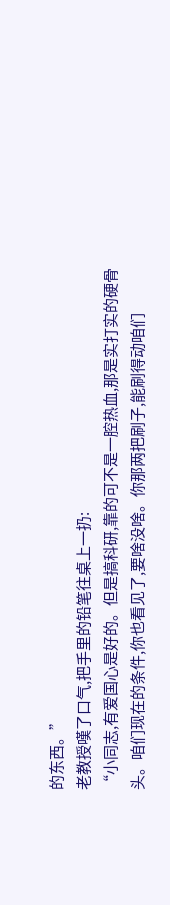的东西。”
老教授嘆了口气,把手里的铅笔往桌上一扔:
“小同志,有爱国心是好的。但是搞科研,靠的可不是一腔热血,那是实打实的硬骨头。咱们现在的条件,你也看见了,要啥没啥。你那两把刷子,能刷得动咱们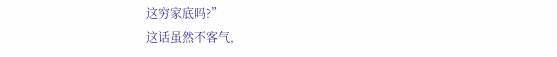这穷家底吗?”
这话虽然不客气,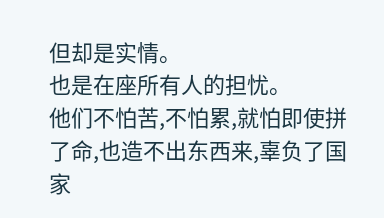但却是实情。
也是在座所有人的担忧。
他们不怕苦,不怕累,就怕即使拼了命,也造不出东西来,辜负了国家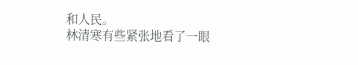和人民。
林清寒有些紧张地看了一眼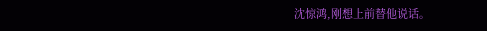沈惊鸿,刚想上前替他说话。